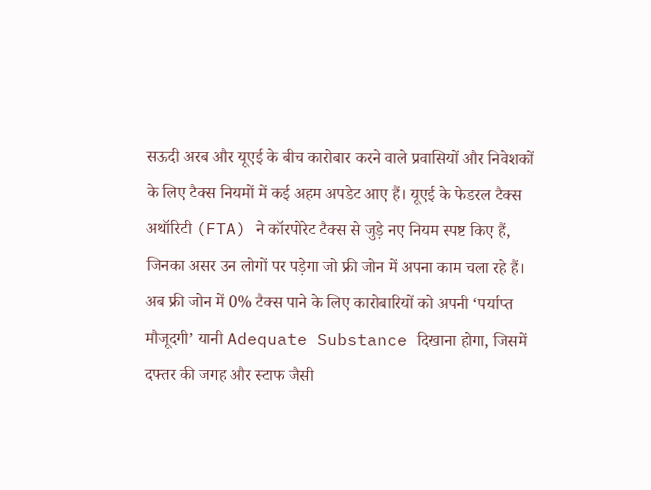सऊदी अरब और यूएई के बीच कारोबार करने वाले प्रवासियों और निवेशकों के लिए टैक्स नियमों में कई अहम अपडेट आए हैं। यूएई के फेडरल टैक्स अथॉरिटी (FTA) ने कॉरपोरेट टैक्स से जुड़े नए नियम स्पष्ट किए हैं, जिनका असर उन लोगों पर पड़ेगा जो फ्री जोन में अपना काम चला रहे हैं। अब फ्री जोन में 0% टैक्स पाने के लिए कारोबारियों को अपनी ‘पर्याप्त मौजूदगी’ यानी Adequate Substance दिखाना होगा, जिसमें दफ्तर की जगह और स्टाफ जैसी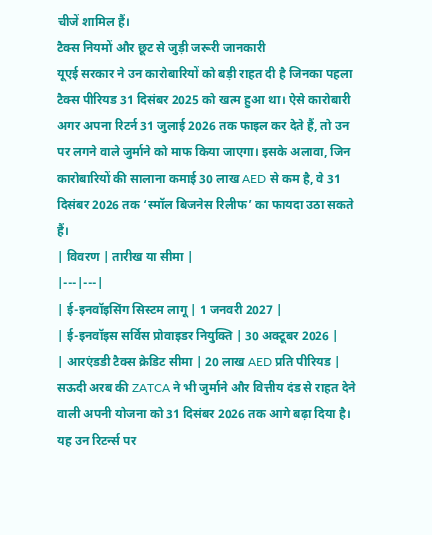चीजें शामिल हैं।
टैक्स नियमों और छूट से जुड़ी जरूरी जानकारी
यूएई सरकार ने उन कारोबारियों को बड़ी राहत दी है जिनका पहला टैक्स पीरियड 31 दिसंबर 2025 को खत्म हुआ था। ऐसे कारोबारी अगर अपना रिटर्न 31 जुलाई 2026 तक फाइल कर देते हैं, तो उन पर लगने वाले जुर्माने को माफ किया जाएगा। इसके अलावा, जिन कारोबारियों की सालाना कमाई 30 लाख AED से कम है, वे 31 दिसंबर 2026 तक ‘स्मॉल बिजनेस रिलीफ’ का फायदा उठा सकते हैं।
| विवरण | तारीख या सीमा |
|---|---|
| ई-इनवॉइसिंग सिस्टम लागू | 1 जनवरी 2027 |
| ई-इनवॉइस सर्विस प्रोवाइडर नियुक्ति | 30 अक्टूबर 2026 |
| आरएंडडी टैक्स क्रेडिट सीमा | 20 लाख AED प्रति पीरियड |
सऊदी अरब की ZATCA ने भी जुर्माने और वित्तीय दंड से राहत देने वाली अपनी योजना को 31 दिसंबर 2026 तक आगे बढ़ा दिया है। यह उन रिटर्न्स पर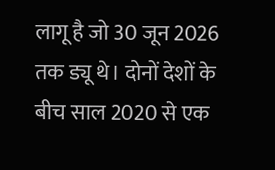लागू है जो 30 जून 2026 तक ड्यू थे। दोनों देशों के बीच साल 2020 से एक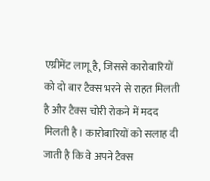एग्रीमेंट लागू है, जिससे कारोबारियों को दो बार टैक्स भरने से राहत मिलती है और टैक्स चोरी रोकने में मदद मिलती है। कारोबारियों को सलाह दी जाती है कि वे अपने टैक्स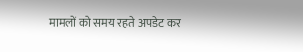मामलों को समय रहते अपडेट कर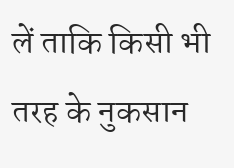लें ताकि किसी भी तरह के नुकसान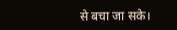से बचा जा सके।